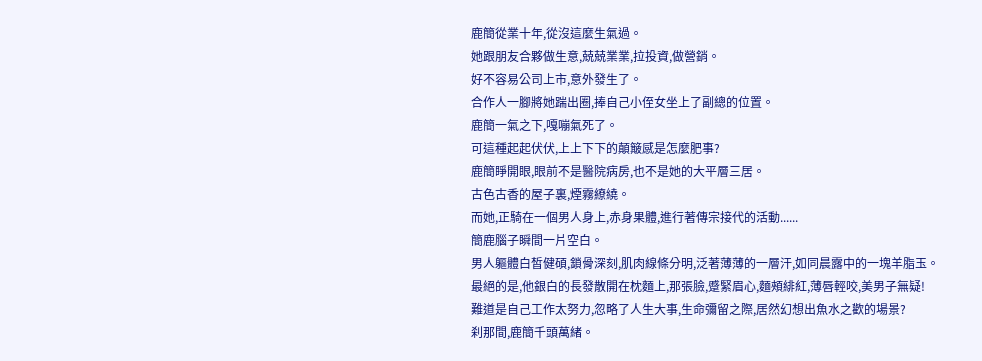鹿簡從業十年,從沒這麼生氣過。
她跟朋友合夥做生意,兢兢業業,拉投資,做營銷。
好不容易公司上市,意外發生了。
合作人一腳將她踹出圈,捧自己小侄女坐上了副總的位置。
鹿簡一氣之下,嘎嘣氣死了。
可這種起起伏伏,上上下下的顛簸感是怎麼肥事?
鹿簡睜開眼,眼前不是醫院病房,也不是她的大平層三居。
古色古香的屋子裏,煙霧繚繞。
而她,正騎在一個男人身上,赤身果體,進行著傳宗接代的活動......
簡鹿腦子瞬間一片空白。
男人軀體白皙健碩,鎖骨深刻,肌肉線條分明,泛著薄薄的一層汗,如同晨露中的一塊羊脂玉。
最絕的是,他銀白的長發散開在枕麵上,那張臉,蹙緊眉心,麵頰緋紅,薄唇輕咬,美男子無疑!
難道是自己工作太努力,忽略了人生大事,生命彌留之際,居然幻想出魚水之歡的場景?
刹那間,鹿簡千頭萬緒。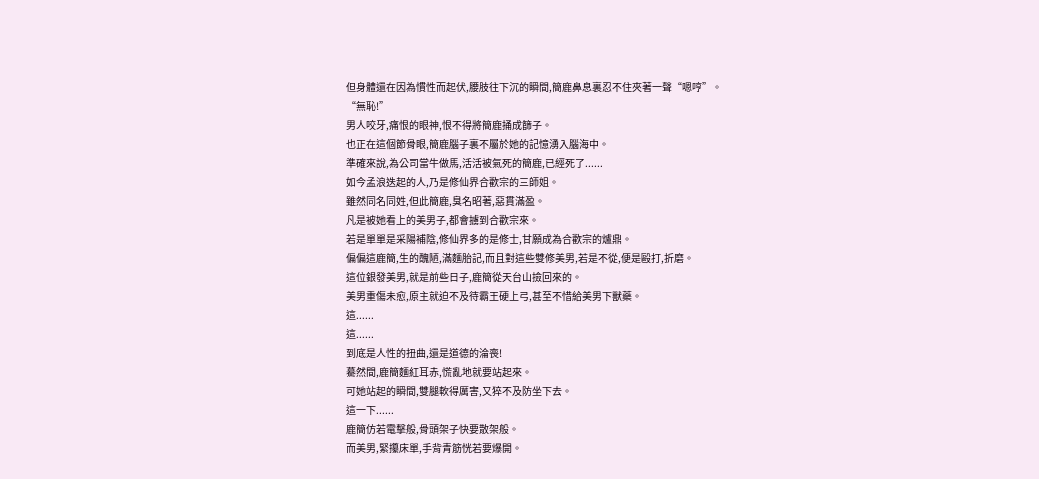但身體還在因為慣性而起伏,腰肢往下沉的瞬間,簡鹿鼻息裏忍不住夾著一聲“嗯哼”。
“無恥!”
男人咬牙,痛恨的眼神,恨不得將簡鹿捅成篩子。
也正在這個節骨眼,簡鹿腦子裏不屬於她的記憶湧入腦海中。
準確來說,為公司當牛做馬,活活被氣死的簡鹿,已經死了......
如今孟浪迭起的人,乃是修仙界合歡宗的三師姐。
雖然同名同姓,但此簡鹿,臭名昭著,惡貫滿盈。
凡是被她看上的美男子,都會擄到合歡宗來。
若是單單是采陽補陰,修仙界多的是修士,甘願成為合歡宗的爐鼎。
偏偏這鹿簡,生的醜陋,滿麵胎記,而且對這些雙修美男,若是不從,便是毆打,折磨。
這位銀發美男,就是前些日子,鹿簡從天台山撿回來的。
美男重傷未愈,原主就迫不及待霸王硬上弓,甚至不惜給美男下獸藥。
這......
這......
到底是人性的扭曲,還是道德的淪喪!
驀然間,鹿簡麵紅耳赤,慌亂地就要站起來。
可她站起的瞬間,雙腿軟得厲害,又猝不及防坐下去。
這一下......
鹿簡仿若電擊般,骨頭架子快要散架般。
而美男,緊攥床單,手背青筋恍若要爆開。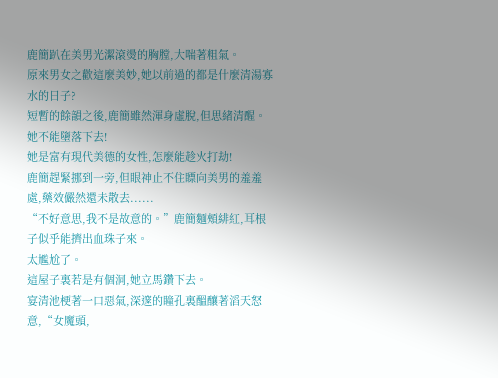鹿簡趴在美男光潔滾燙的胸膛,大喘著粗氣。
原來男女之歡這麼美妙,她以前過的都是什麼清湯寡水的日子?
短暫的餘韻之後,鹿簡雖然渾身虛脫,但思緒清醒。
她不能墮落下去!
她是富有現代美德的女性,怎麼能趁火打劫!
鹿簡趕緊挪到一旁,但眼神止不住瞟向美男的羞羞處,藥效儼然還未散去......
“不好意思,我不是故意的。”鹿簡麵頰緋紅,耳根子似乎能擠出血珠子來。
太尷尬了。
這屋子裏若是有個洞,她立馬鑽下去。
宴清池梗著一口惡氣,深邃的瞳孔裏醞釀著滔天怒意,“女魔頭,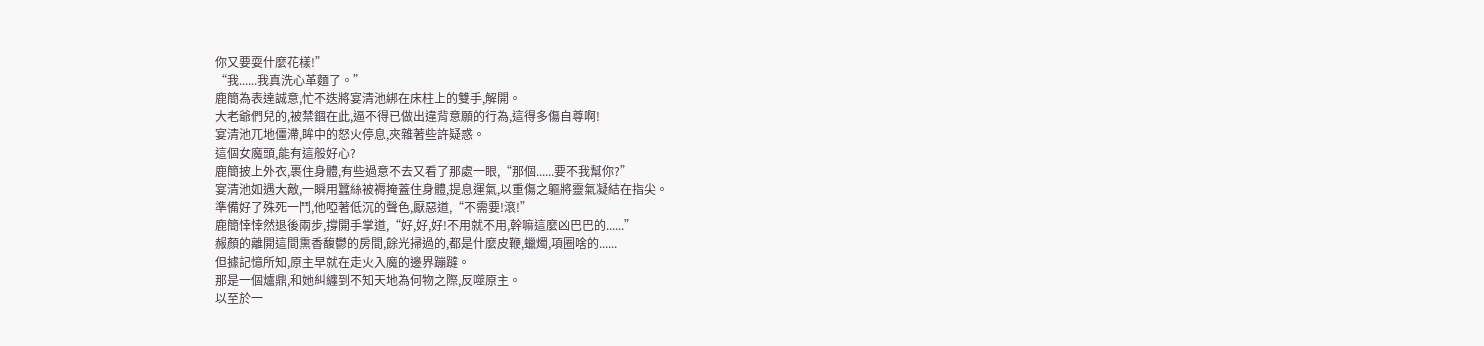你又要耍什麼花樣!”
“我......我真洗心革麵了。”
鹿簡為表達誠意,忙不迭將宴清池綁在床柱上的雙手,解開。
大老爺們兒的,被禁錮在此,逼不得已做出違背意願的行為,這得多傷自尊啊!
宴清池兀地僵滯,眸中的怒火停息,夾雜著些許疑惑。
這個女魔頭,能有這般好心?
鹿簡披上外衣,裹住身體,有些過意不去又看了那處一眼,“那個......要不我幫你?”
宴清池如遇大敵,一瞬用蠶絲被褥掩蓋住身體,提息運氣,以重傷之軀將靈氣凝結在指尖。
準備好了殊死一鬥,他啞著低沉的聲色,厭惡道,“不需要!滾!”
鹿簡悻悻然退後兩步,撐開手掌道,“好,好,好!不用就不用,幹嘛這麼凶巴巴的......”
赧顏的離開這間熏香馥鬱的房間,餘光掃過的,都是什麼皮鞭,蠟燭,項圈啥的......
但據記憶所知,原主早就在走火入魔的邊界蹦躂。
那是一個爐鼎,和她糾纏到不知天地為何物之際,反噬原主。
以至於一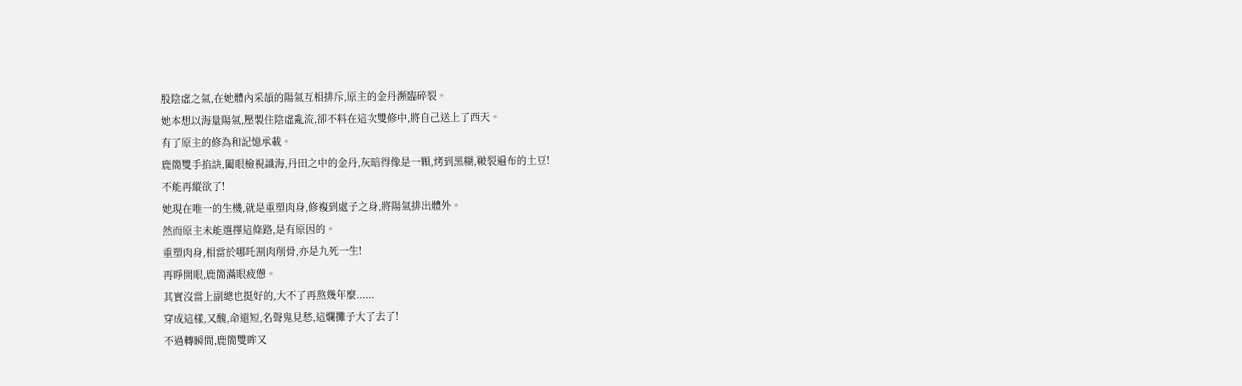股陰虛之氣,在她體內采頡的陽氣互相排斥,原主的金丹瀕臨碎裂。
她本想以海量陽氣,壓製住陰虛亂流,卻不料在這次雙修中,將自己送上了西天。
有了原主的修為和記憶承載。
鹿簡雙手掐訣,闔眼檢視識海,丹田之中的金丹,灰暗得像是一顆,烤到黑糊,皸裂遍布的土豆!
不能再縱欲了!
她現在唯一的生機,就是重塑肉身,修複到處子之身,將陽氣排出體外。
然而原主未能選擇這條路,是有原因的。
重塑肉身,相當於哪吒割肉削骨,亦是九死一生!
再睜開眼,鹿簡滿眼疲憊。
其實沒當上副總也挺好的,大不了再熬幾年麼......
穿成這樣,又醜,命還短,名聲鬼見愁,這爛攤子大了去了!
不過轉瞬間,鹿簡雙眸又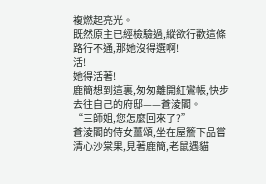複燃起亮光。
既然原主已經檢驗過,縱欲行歡這條路行不通,那她沒得選啊!
活!
她得活著!
鹿簡想到這裏,匆匆離開紅鸞帳,快步去往自己的府邸——蒼淩閣。
“三師姐,您怎麼回來了?”
蒼淩閣的侍女薑頌,坐在屋簷下品嘗清心沙棠果,見著鹿簡,老鼠遇貓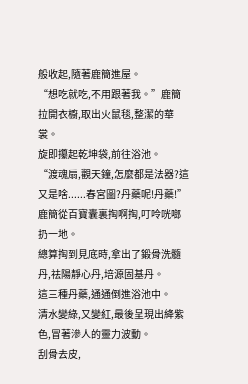般收起,隨著鹿簡進屋。
“想吃就吃,不用跟著我。”鹿簡拉開衣櫥,取出火鼠毯,整潔的華裳。
旋即攥起乾坤袋,前往浴池。
“渡魂扇,觀天鐘,怎麼都是法器?這又是啥......春宮圖?丹藥呢!丹藥!”
鹿簡從百寶囊裏掏啊掏,叮呤咣啷扔一地。
總算掏到見底時,拿出了鍛骨洗髓丹,祛陽靜心丹,培源固基丹。
這三種丹藥,通通倒進浴池中。
清水變綠,又變紅,最後呈現出絳紫色,冒著滲人的靈力波動。
刮骨去皮,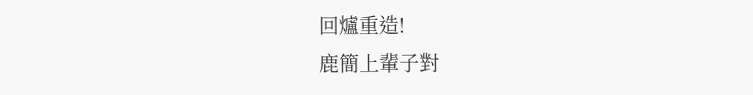回爐重造!
鹿簡上輩子對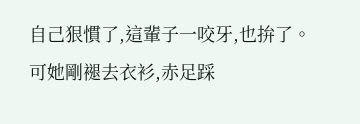自己狠慣了,這輩子一咬牙,也拚了。
可她剛褪去衣衫,赤足踩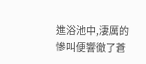進浴池中,淒厲的慘叫便響徹了蒼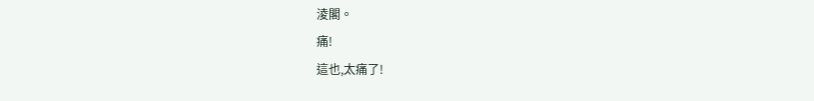淩閣。
痛!
這也,太痛了!